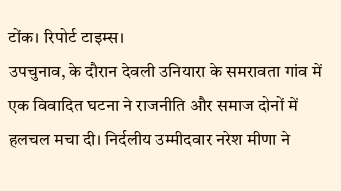टोंक। रिपोर्ट टाइम्स।
उपचुनाव, के दौरान देवली उनियारा के समरावता गांव में एक विवादित घटना ने राजनीति और समाज दोनों में हलचल मचा दी। निर्दलीय उम्मीदवार नरेश मीणा ने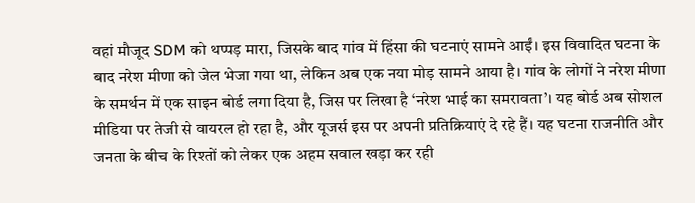वहां मौजूद SDM को थप्पड़ मारा, जिसके बाद गांव में हिंसा की घटनाएं सामने आईं। इस विवादित घटना के बाद नरेश मीणा को जेल भेजा गया था, लेकिन अब एक नया मोड़ सामने आया है। गांव के लोगों ने नरेश मीणा के समर्थन में एक साइन बोर्ड लगा दिया है, जिस पर लिखा है ‘नरेश भाई का समरावता’। यह बोर्ड अब सोशल मीडिया पर तेजी से वायरल हो रहा है, और यूजर्स इस पर अपनी प्रतिक्रियाएं दे रहे हैं। यह घटना राजनीति और जनता के बीच के रिश्तों को लेकर एक अहम सवाल खड़ा कर रही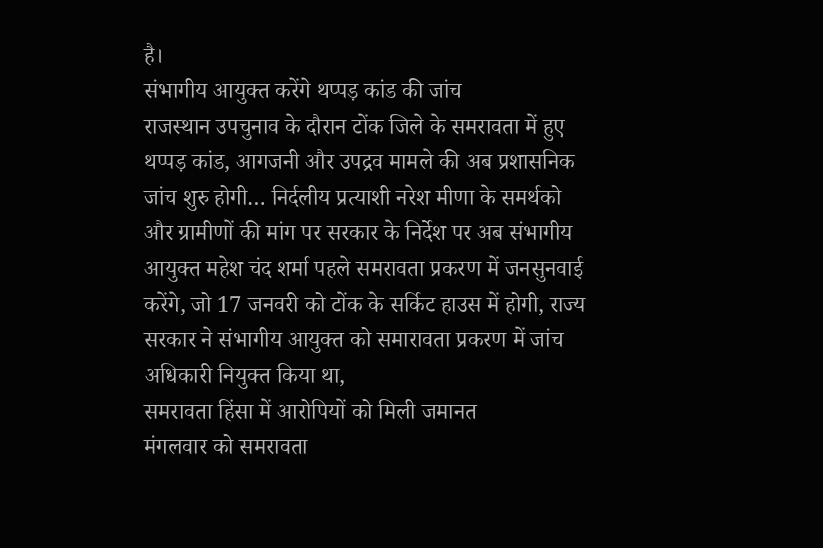है।
संभागीय आयुक्त करेंगे थप्पड़ कांड की जांच
राजस्थान उपचुनाव के दौरान टोंक जिले के समरावता में हुए थप्पड़ कांड, आगजनी और उपद्रव मामले की अब प्रशासनिक जांच शुरु होगी… निर्दलीय प्रत्याशी नरेश मीणा के समर्थको और ग्रामीणों की मांग पर सरकार के निर्देश पर अब संभागीय आयुक्त महेश चंद शर्मा पहले समरावता प्रकरण में जनसुनवाई करेंगे, जो 17 जनवरी को टोंक के सर्किट हाउस में होगी, राज्य सरकार ने संभागीय आयुक्त को समारावता प्रकरण में जांच अधिकारी नियुक्त किया था,
समरावता हिंसा में आरोपियों को मिली जमानत
मंगलवार को समरावता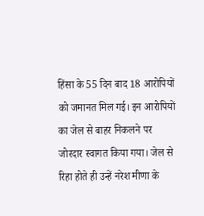हिंसा के 55 दिन बाद 18 आरोपियों को जमानत मिल गई। इन आरोपियों का जेल से बाहर निकलने पर जोरदार स्वागत किया गया। जेल से रिहा होते ही उन्हें नरेश मीणा के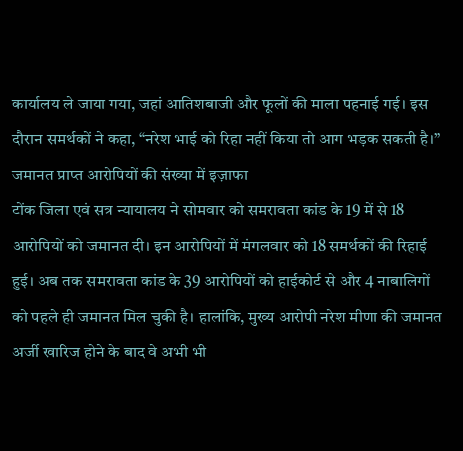कार्यालय ले जाया गया, जहां आतिशबाजी और फूलों की माला पहनाई गई। इस दौरान समर्थकों ने कहा, “नरेश भाई को रिहा नहीं किया तो आग भड़क सकती है।”
जमानत प्राप्त आरोपियों की संख्या में इज़ाफा
टोंक जिला एवं सत्र न्यायालय ने सोमवार को समरावता कांड के 19 में से 18 आरोपियों को जमानत दी। इन आरोपियों में मंगलवार को 18 समर्थकों की रिहाई हुई। अब तक समरावता कांड के 39 आरोपियों को हाईकोर्ट से और 4 नाबालिगों को पहले ही जमानत मिल चुकी है। हालांकि, मुख्य आरोपी नरेश मीणा की जमानत अर्जी खारिज होने के बाद वे अभी भी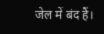जेल में बंद हैं।